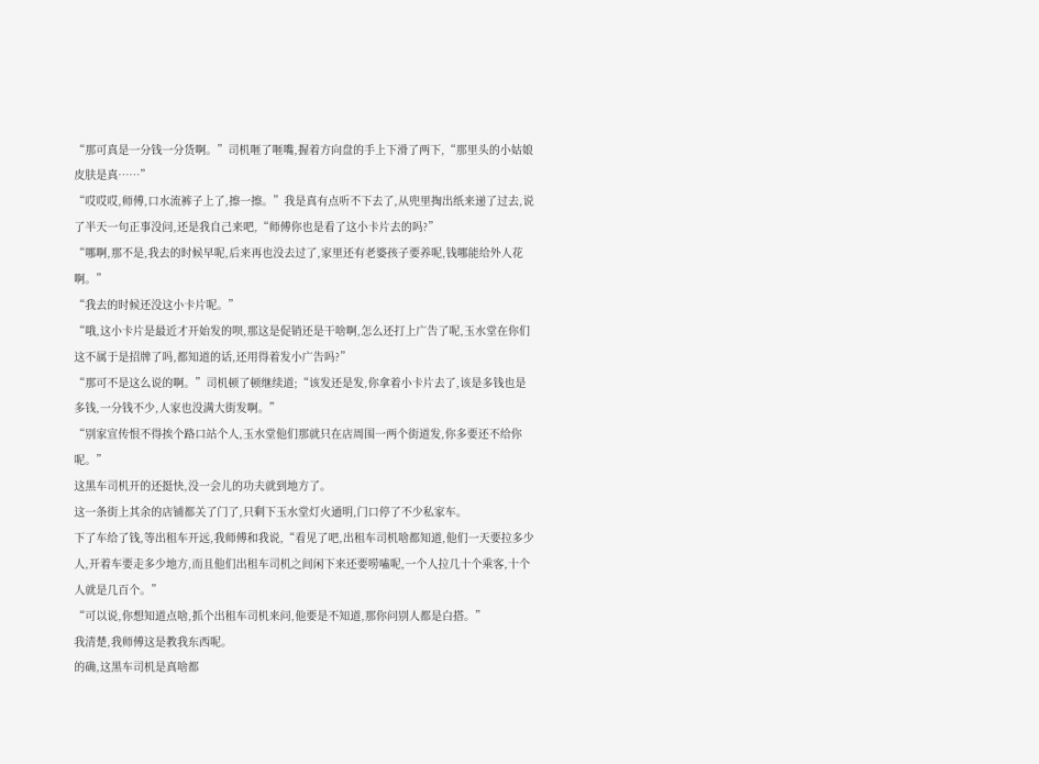“那可真是一分钱一分货啊。”司机咂了咂嘴,握着方向盘的手上下滑了两下,“那里头的小姑娘皮肤是真……”
“哎哎哎,师傅,口水流裤子上了,擦一擦。”我是真有点听不下去了,从兜里掏出纸来递了过去,说了半天一句正事没问,还是我自己来吧,“师傅你也是看了这小卡片去的吗?”
“哪啊,那不是,我去的时候早呢,后来再也没去过了,家里还有老婆孩子要养呢,钱哪能给外人花啊。”
“我去的时候还没这小卡片呢。”
“哦,这小卡片是最近才开始发的呗,那这是促销还是干啥啊,怎么还打上广告了呢,玉水堂在你们这不属于是招牌了吗,都知道的话,还用得着发小广告吗?”
“那可不是这么说的啊。”司机顿了顿继续道;“该发还是发,你拿着小卡片去了,该是多钱也是多钱,一分钱不少,人家也没满大街发啊。”
“别家宣传恨不得挨个路口站个人,玉水堂他们那就只在店周围一两个街道发,你多要还不给你呢。”
这黑车司机开的还挺快,没一会儿的功夫就到地方了。
这一条街上其余的店铺都关了门了,只剩下玉水堂灯火通明,门口停了不少私家车。
下了车给了钱,等出租车开远,我师傅和我说,“看见了吧,出租车司机啥都知道,他们一天要拉多少人,开着车要走多少地方,而且他们出租车司机之间闲下来还要唠嗑呢,一个人拉几十个乘客,十个人就是几百个。”
“可以说,你想知道点啥,抓个出租车司机来问,他要是不知道,那你问别人都是白搭。”
我清楚,我师傅这是教我东西呢。
的确,这黑车司机是真啥都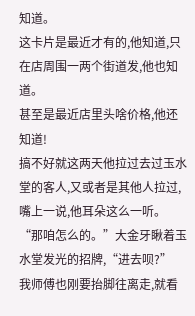知道。
这卡片是最近才有的,他知道,只在店周围一两个街道发,他也知道。
甚至是最近店里头啥价格,他还知道!
搞不好就这两天他拉过去过玉水堂的客人,又或者是其他人拉过,嘴上一说,他耳朵这么一听。
“那咱怎么的。”大金牙瞅着玉水堂发光的招牌,“进去呗?”
我师傅也刚要抬脚往离走,就看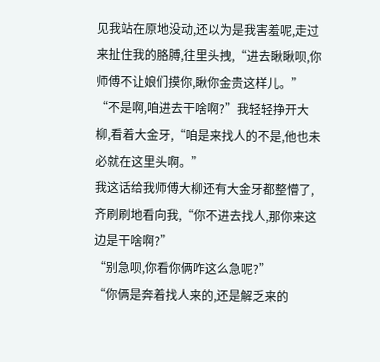见我站在原地没动,还以为是我害羞呢,走过来扯住我的胳膊,往里头拽,“进去瞅瞅呗,你师傅不让娘们摸你,瞅你金贵这样儿。”
“不是啊,咱进去干啥啊?”我轻轻挣开大柳,看着大金牙,“咱是来找人的不是,他也未必就在这里头啊。”
我这话给我师傅大柳还有大金牙都整懵了,齐刷刷地看向我,“你不进去找人,那你来这边是干啥啊?”
“别急呗,你看你俩咋这么急呢?”
“你俩是奔着找人来的,还是解乏来的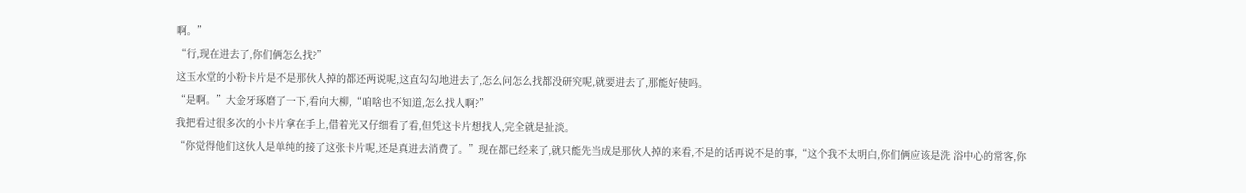啊。”
“行,现在进去了,你们俩怎么找?”
这玉水堂的小粉卡片是不是那伙人掉的都还两说呢,这直勾勾地进去了,怎么问怎么找都没研究呢,就要进去了,那能好使吗。
“是啊。”大金牙琢磨了一下,看向大柳,“咱啥也不知道,怎么找人啊?”
我把看过很多次的小卡片拿在手上,借着光又仔细看了看,但凭这卡片想找人,完全就是扯淡。
“你觉得他们这伙人是单纯的接了这张卡片呢,还是真进去消费了。”现在都已经来了,就只能先当成是那伙人掉的来看,不是的话再说不是的事,“这个我不太明白,你们俩应该是洗 浴中心的常客,你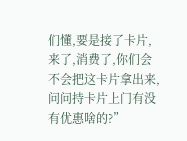们懂,要是接了卡片,来了,消费了,你们会不会把这卡片拿出来,问问持卡片上门有没有优惠啥的?”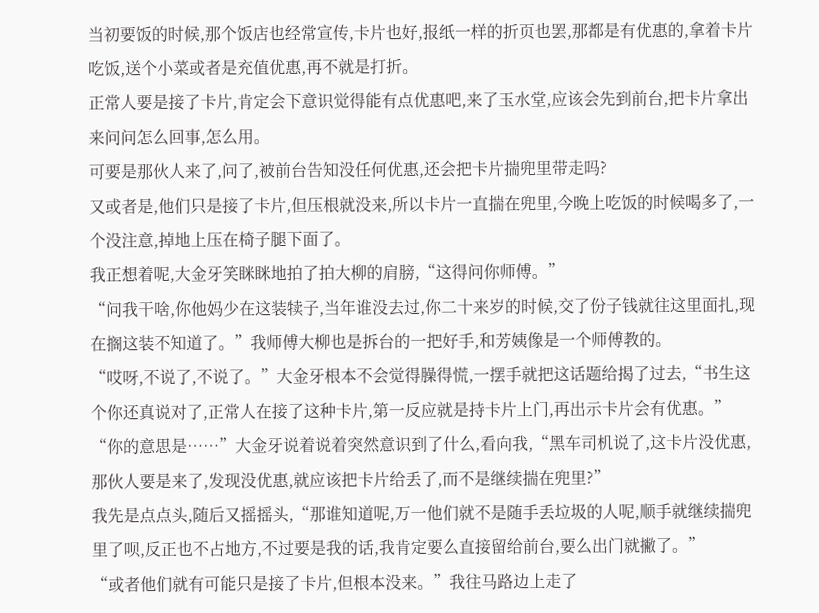当初要饭的时候,那个饭店也经常宣传,卡片也好,报纸一样的折页也罢,那都是有优惠的,拿着卡片吃饭,送个小菜或者是充值优惠,再不就是打折。
正常人要是接了卡片,肯定会下意识觉得能有点优惠吧,来了玉水堂,应该会先到前台,把卡片拿出来问问怎么回事,怎么用。
可要是那伙人来了,问了,被前台告知没任何优惠,还会把卡片揣兜里带走吗?
又或者是,他们只是接了卡片,但压根就没来,所以卡片一直揣在兜里,今晚上吃饭的时候喝多了,一个没注意,掉地上压在椅子腿下面了。
我正想着呢,大金牙笑眯眯地拍了拍大柳的肩膀,“这得问你师傅。”
“问我干啥,你他妈少在这装犊子,当年谁没去过,你二十来岁的时候,交了份子钱就往这里面扎,现在搁这装不知道了。”我师傅大柳也是拆台的一把好手,和芳姨像是一个师傅教的。
“哎呀,不说了,不说了。”大金牙根本不会觉得臊得慌,一摆手就把这话题给揭了过去,“书生这个你还真说对了,正常人在接了这种卡片,第一反应就是持卡片上门,再出示卡片会有优惠。”
“你的意思是……”大金牙说着说着突然意识到了什么,看向我,“黑车司机说了,这卡片没优惠,那伙人要是来了,发现没优惠,就应该把卡片给丢了,而不是继续揣在兜里?”
我先是点点头,随后又摇摇头,“那谁知道呢,万一他们就不是随手丢垃圾的人呢,顺手就继续揣兜里了呗,反正也不占地方,不过要是我的话,我肯定要么直接留给前台,要么出门就撇了。”
“或者他们就有可能只是接了卡片,但根本没来。”我往马路边上走了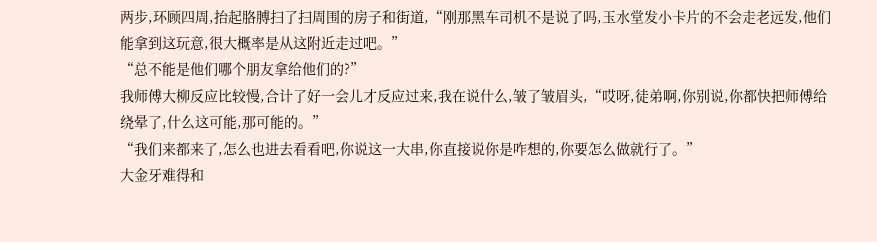两步,环顾四周,抬起胳膊扫了扫周围的房子和街道,“刚那黑车司机不是说了吗,玉水堂发小卡片的不会走老远发,他们能拿到这玩意,很大概率是从这附近走过吧。”
“总不能是他们哪个朋友拿给他们的?”
我师傅大柳反应比较慢,合计了好一会儿才反应过来,我在说什么,皱了皱眉头,“哎呀,徒弟啊,你别说,你都快把师傅给绕晕了,什么这可能,那可能的。”
“我们来都来了,怎么也进去看看吧,你说这一大串,你直接说你是咋想的,你要怎么做就行了。”
大金牙难得和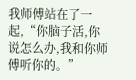我师傅站在了一起,“你脑子活,你说怎么办,我和你师傅听你的。”